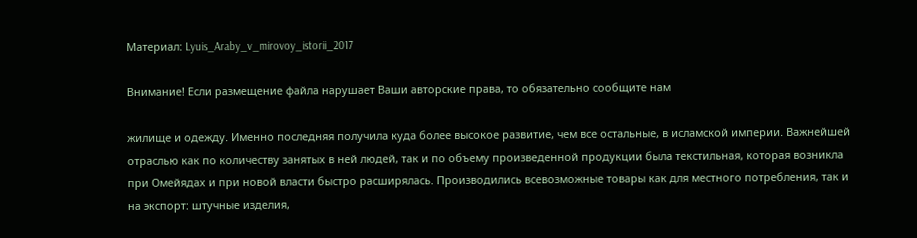Материал: Lyuis_Araby_v_mirovoy_istorii_2017

Внимание! Если размещение файла нарушает Ваши авторские права, то обязательно сообщите нам

жилище и одежду. Именно последняя получила куда более высокое развитие, чем все остальные, в исламской империи. Важнейшей отраслью как по количеству занятых в ней людей, так и по объему произведенной продукции была текстильная, которая возникла при Омейядах и при новой власти быстро расширялась. Производились всевозможные товары как для местного потребления, так и на экспорт: штучные изделия,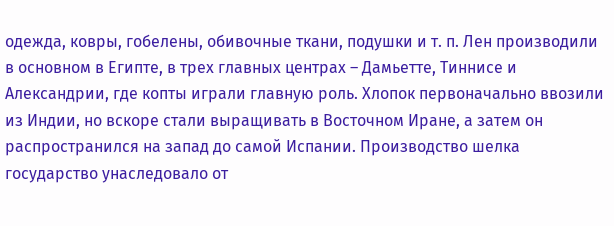одежда, ковры, гобелены, обивочные ткани, подушки и т. п. Лен производили в основном в Египте, в трех главных центрах – Дамьетте, Тиннисе и Александрии, где копты играли главную роль. Хлопок первоначально ввозили из Индии, но вскоре стали выращивать в Восточном Иране, а затем он распространился на запад до самой Испании. Производство шелка государство унаследовало от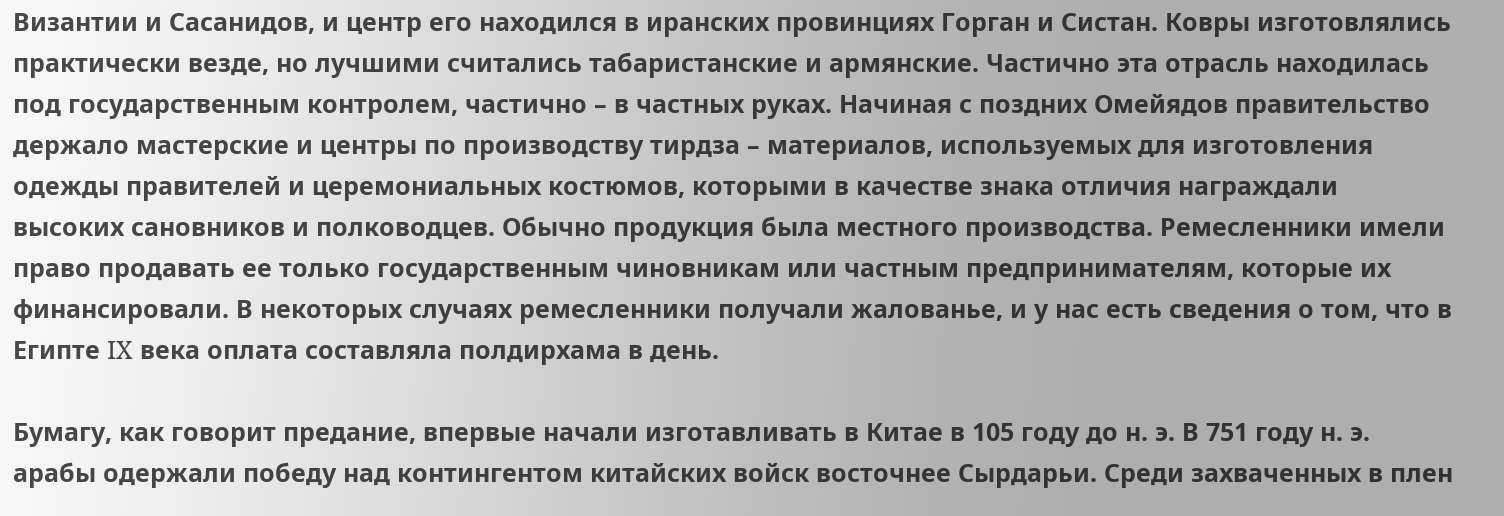Византии и Сасанидов, и центр его находился в иранских провинциях Горган и Систан. Ковры изготовлялись практически везде, но лучшими считались табаристанские и армянские. Частично эта отрасль находилась под государственным контролем, частично – в частных руках. Начиная с поздних Омейядов правительство держало мастерские и центры по производству тирдза – материалов, используемых для изготовления одежды правителей и церемониальных костюмов, которыми в качестве знака отличия награждали высоких сановников и полководцев. Обычно продукция была местного производства. Ремесленники имели право продавать ее только государственным чиновникам или частным предпринимателям, которые их финансировали. В некоторых случаях ремесленники получали жалованье, и у нас есть сведения о том, что в Египте IX века оплата составляла полдирхама в день.

Бумагу, как говорит предание, впервые начали изготавливать в Китае в 105 году до н. э. В 751 году н. э. арабы одержали победу над контингентом китайских войск восточнее Сырдарьи. Среди захваченных в плен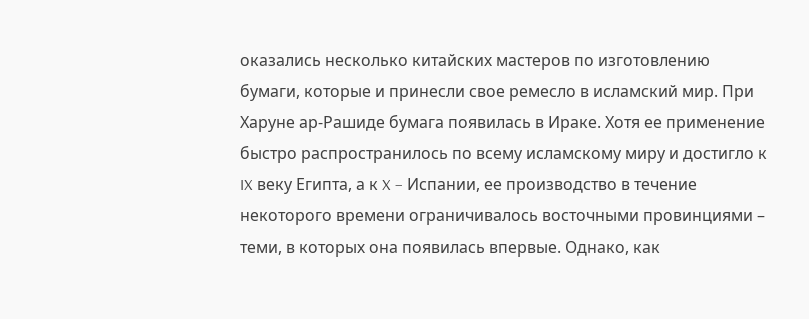оказались несколько китайских мастеров по изготовлению бумаги, которые и принесли свое ремесло в исламский мир. При Харуне ар-Рашиде бумага появилась в Ираке. Хотя ее применение быстро распространилось по всему исламскому миру и достигло к IX веку Египта, а к X – Испании, ее производство в течение некоторого времени ограничивалось восточными провинциями – теми, в которых она появилась впервые. Однако, как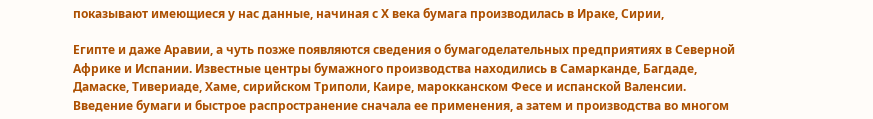показывают имеющиеся у нас данные, начиная с X века бумага производилась в Ираке, Сирии,

Египте и даже Аравии, а чуть позже появляются сведения о бумагоделательных предприятиях в Северной Африке и Испании. Известные центры бумажного производства находились в Самарканде, Багдаде, Дамаске, Тивериаде, Хаме, сирийском Триполи, Каире, марокканском Фесе и испанской Валенсии. Введение бумаги и быстрое распространение сначала ее применения, а затем и производства во многом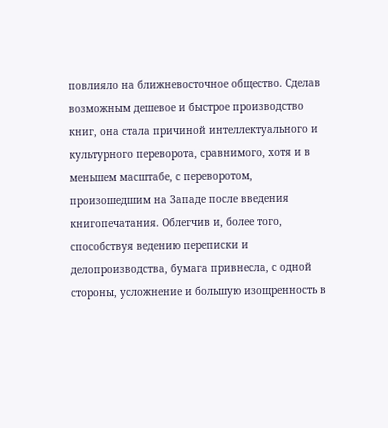повлияло на ближневосточное общество. Сделав возможным дешевое и быстрое производство книг, она стала причиной интеллектуального и культурного переворота, сравнимого, хотя и в меньшем масштабе, с переворотом, произошедшим на Западе после введения книгопечатания. Облегчив и, более того, способствуя ведению переписки и делопроизводства, бумага привнесла, с одной стороны, усложнение и большую изощренность в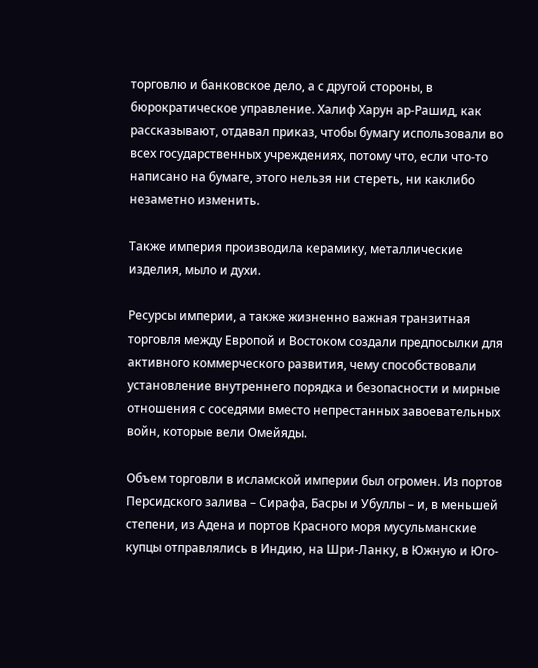торговлю и банковское дело, а с другой стороны, в бюрократическое управление. Халиф Харун ар-Рашид, как рассказывают, отдавал приказ, чтобы бумагу использовали во всех государственных учреждениях, потому что, если что-то написано на бумаге, этого нельзя ни стереть, ни каклибо незаметно изменить.

Также империя производила керамику, металлические изделия, мыло и духи.

Ресурсы империи, а также жизненно важная транзитная торговля между Европой и Востоком создали предпосылки для активного коммерческого развития, чему способствовали установление внутреннего порядка и безопасности и мирные отношения с соседями вместо непрестанных завоевательных войн, которые вели Омейяды.

Объем торговли в исламской империи был огромен. Из портов Персидского залива – Сирафа, Басры и Убуллы – и, в меньшей степени, из Адена и портов Красного моря мусульманские купцы отправлялись в Индию, на Шри-Ланку, в Южную и Юго-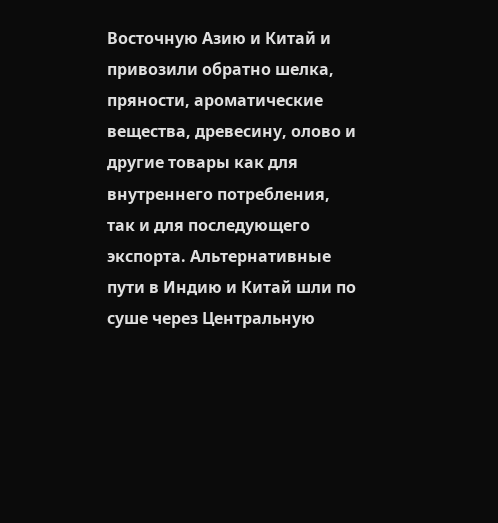Восточную Азию и Китай и привозили обратно шелка, пряности, ароматические вещества, древесину, олово и другие товары как для внутреннего потребления, так и для последующего экспорта. Альтернативные пути в Индию и Китай шли по суше через Центральную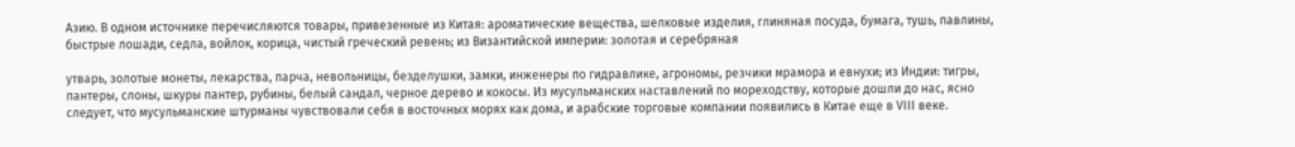Азию. В одном источнике перечисляются товары, привезенные из Китая: ароматические вещества, шелковые изделия, глиняная посуда, бумага, тушь, павлины, быстрые лошади, седла, войлок, корица, чистый греческий ревень; из Византийской империи: золотая и серебряная

утварь, золотые монеты, лекарства, парча, невольницы, безделушки, замки, инженеры по гидравлике, агрономы, резчики мрамора и евнухи; из Индии: тигры, пантеры, слоны, шкуры пантер, рубины, белый сандал, черное дерево и кокосы. Из мусульманских наставлений по мореходству, которые дошли до нас, ясно следует, что мусульманские штурманы чувствовали себя в восточных морях как дома, и арабские торговые компании появились в Китае еще в VIII веке.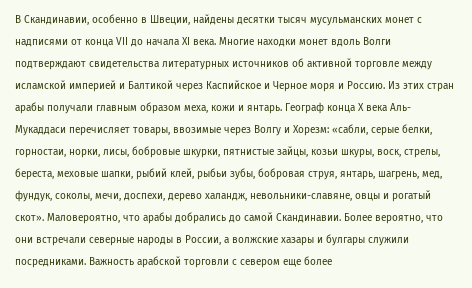В Скандинавии, особенно в Швеции, найдены десятки тысяч мусульманских монет с надписями от конца VII до начала XI века. Многие находки монет вдоль Волги подтверждают свидетельства литературных источников об активной торговле между исламской империей и Балтикой через Каспийское и Черное моря и Россию. Из этих стран арабы получали главным образом меха, кожи и янтарь. Географ конца X века Аль-Мукаддаси перечисляет товары, ввозимые через Волгу и Хорезм: «сабли, серые белки, горностаи, норки, лисы, бобровые шкурки, пятнистые зайцы, козьи шкуры, воск, стрелы, береста, меховые шапки, рыбий клей, рыбьи зубы, бобровая струя, янтарь, шагрень, мед, фундук, соколы, мечи, доспехи, дерево халандж, невольники-славяне, овцы и рогатый скот». Маловероятно, что арабы добрались до самой Скандинавии. Более вероятно, что они встречали северные народы в России, а волжские хазары и булгары служили посредниками. Важность арабской торговли с севером еще более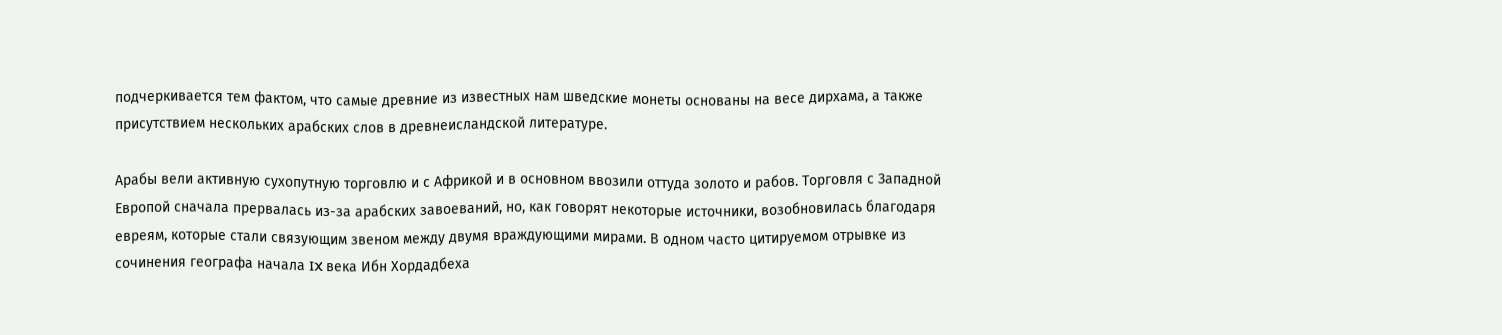подчеркивается тем фактом, что самые древние из известных нам шведские монеты основаны на весе дирхама, а также присутствием нескольких арабских слов в древнеисландской литературе.

Арабы вели активную сухопутную торговлю и с Африкой и в основном ввозили оттуда золото и рабов. Торговля с Западной Европой сначала прервалась из-за арабских завоеваний, но, как говорят некоторые источники, возобновилась благодаря евреям, которые стали связующим звеном между двумя враждующими мирами. В одном часто цитируемом отрывке из сочинения географа начала IX века Ибн Хордадбеха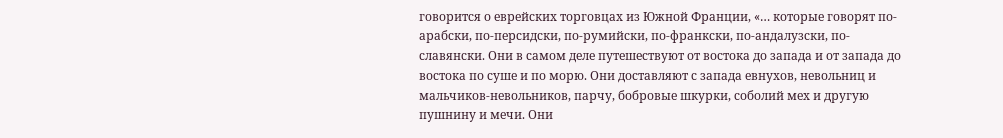говорится о еврейских торговцах из Южной Франции, «… которые говорят по-арабски, по-персидски, по-румийски, по-франкски, по-андалузски, по-славянски. Они в самом деле путешествуют от востока до запада и от запада до востока по суше и по морю. Они доставляют с запада евнухов, невольниц и мальчиков-невольников, парчу, бобровые шкурки, соболий мех и другую пушнину и мечи. Они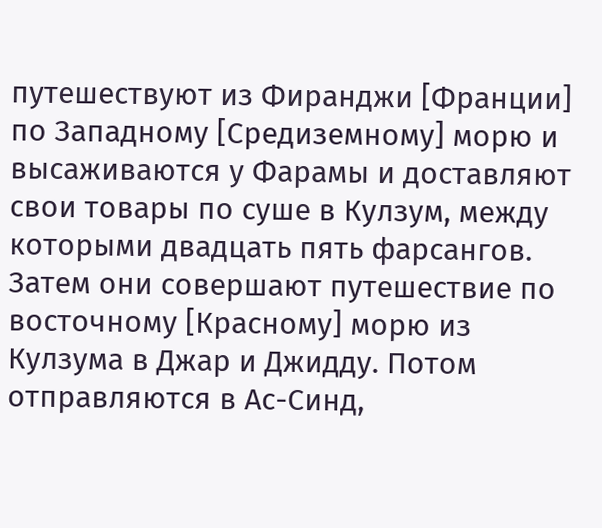путешествуют из Фиранджи [Франции] по Западному [Средиземному] морю и высаживаются у Фарамы и доставляют свои товары по суше в Кулзум, между которыми двадцать пять фарсангов. Затем они совершают путешествие по восточному [Красному] морю из Кулзума в Джар и Джидду. Потом отправляются в Ас-Синд,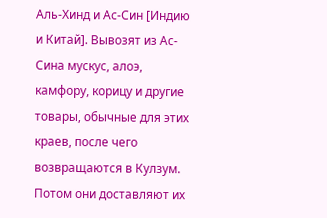Аль-Хинд и Ас-Син [Индию и Китай]. Вывозят из Ас-Сина мускус, алоэ, камфору, корицу и другие товары, обычные для этих краев, после чего возвращаются в Кулзум. Потом они доставляют их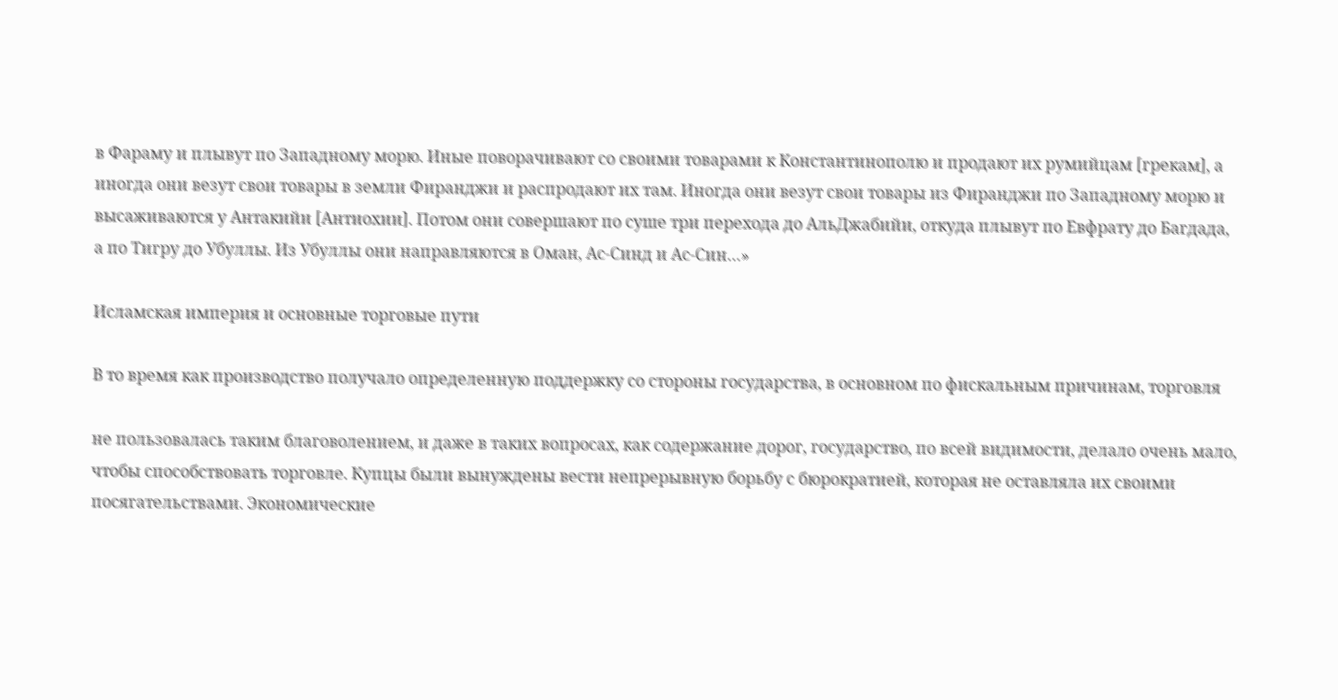в Фараму и плывут по Западному морю. Иные поворачивают со своими товарами к Константинополю и продают их румийцам [грекам], а иногда они везут свои товары в земли Фиранджи и распродают их там. Иногда они везут свои товары из Фиранджи по Западному морю и высаживаются у Антакийи [Антиохии]. Потом они совершают по суше три перехода до АльДжабийи, откуда плывут по Евфрату до Багдада, а по Тигру до Убуллы. Из Убуллы они направляются в Оман, Ас-Синд и Ас-Син…»

Исламская империя и основные торговые пути

В то время как производство получало определенную поддержку со стороны государства, в основном по фискальным причинам, торговля

не пользовалась таким благоволением, и даже в таких вопросах, как содержание дорог, государство, по всей видимости, делало очень мало, чтобы способствовать торговле. Купцы были вынуждены вести непрерывную борьбу с бюрократией, которая не оставляла их своими посягательствами. Экономические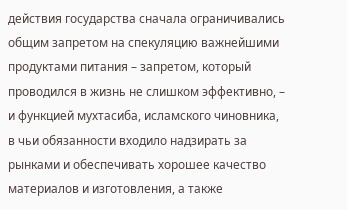действия государства сначала ограничивались общим запретом на спекуляцию важнейшими продуктами питания – запретом, который проводился в жизнь не слишком эффективно, – и функцией мухтасиба, исламского чиновника, в чьи обязанности входило надзирать за рынками и обеспечивать хорошее качество материалов и изготовления, а также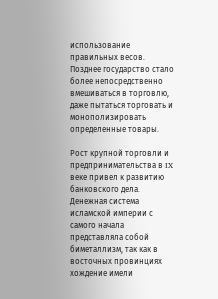использование правильных весов. Позднее государство стало более непосредственно вмешиваться в торговлю, даже пытаться торговать и монополизировать определенные товары.

Рост крупной торговли и предпринимательства в IX веке привел к развитию банковского дела. Денежная система исламской империи с самого начала представляла собой биметаллизм, так как в восточных провинциях хождение имели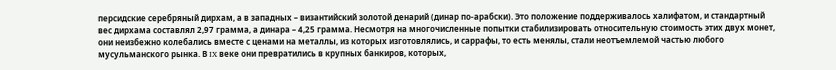персидские серебряный дирхам, а в западных – византийский золотой денарий (динар по-арабски). Это положение поддерживалось халифатом, и стандартный вес дирхама составлял 2,97 грамма, а динара – 4,25 грамма. Несмотря на многочисленные попытки стабилизировать относительную стоимость этих двух монет, они неизбежно колебались вместе с ценами на металлы, из которых изготовлялись, и саррафы, то есть менялы, стали неотъемлемой частью любого мусульманского рынка. В IX веке они превратились в крупных банкиров, которых,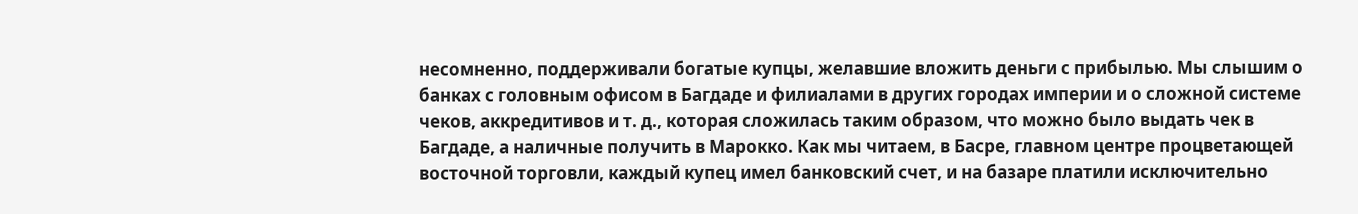несомненно, поддерживали богатые купцы, желавшие вложить деньги с прибылью. Мы слышим о банках с головным офисом в Багдаде и филиалами в других городах империи и о сложной системе чеков, аккредитивов и т. д., которая сложилась таким образом, что можно было выдать чек в Багдаде, а наличные получить в Марокко. Как мы читаем, в Басре, главном центре процветающей восточной торговли, каждый купец имел банковский счет, и на базаре платили исключительно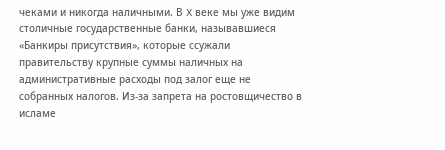чеками и никогда наличными. В X веке мы уже видим столичные государственные банки, называвшиеся «Банкиры присутствия», которые ссужали правительству крупные суммы наличных на административные расходы под залог еще не собранных налогов. Из-за запрета на ростовщичество в исламе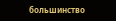большинство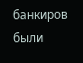банкиров были